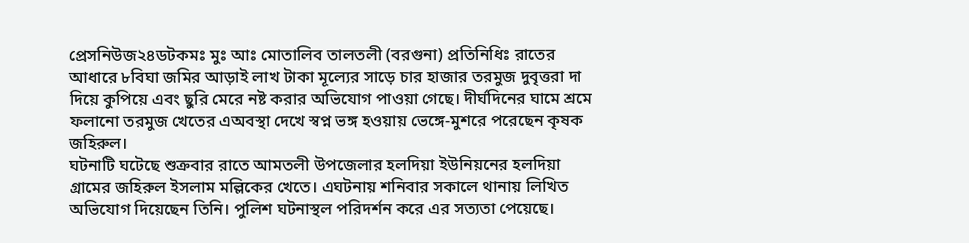প্রেসনিউজ২৪ডটকমঃ মুঃ আঃ মোতালিব তালতলী (বরগুনা) প্রতিনিধিঃ রাতের আধারে ৮বিঘা জমির আড়াই লাখ টাকা মূল্যের সাড়ে চার হাজার তরমুজ দুবৃত্তরা দা দিয়ে কুপিয়ে এবং ছুরি মেরে নষ্ট করার অভিযোগ পাওয়া গেছে। দীর্ঘদিনের ঘামে শ্রমে ফলানো তরমুজ খেতের এঅবস্থা দেখে স্বপ্ন ভঙ্গ হওয়ায় ভেঙ্গে-মুশরে পরেছেন কৃষক জহিরুল।
ঘটনাটি ঘটেছে শুক্রবার রাতে আমতলী উপজেলার হলদিয়া ইউনিয়নের হলদিয়া গ্রামের জহিরুল ইসলাম মল্লিকের খেতে। এঘটনায় শনিবার সকালে থানায় লিখিত অভিযোগ দিয়েছেন তিনি। পুলিশ ঘটনাস্থল পরিদর্শন করে এর সত্যতা পেয়েছে।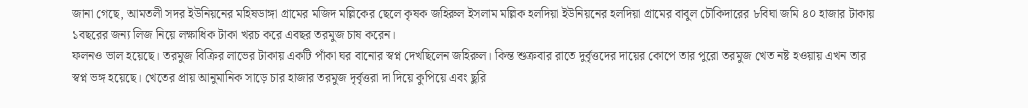জানা গেছে, আমতলী সদর ইউনিয়নের মহিষডাঙ্গা গ্রামের মজিদ মল্লিকের ছেলে কৃষক জহিরুল ইসলাম মল্লিক হলদিয়া ইউনিয়নের হলদিয়া গ্রামের বাবুল চৌকিদারের ৮বিঘা জমি ৪০ হাজার টাকায় ১বছরের জন্য লিজ নিয়ে লক্ষাধিক টাকা খরচ করে এবছর তরমুজ চাষ করেন।
ফলনও ভাল হয়েছে। তরমুজ বিক্রির লাভের টাকায় একটি পাঁকা ঘর বানোর স্বপ্ন দেখছিলেন জহিরুল। কিন্ত শুক্রবার রাতে দুর্বৃত্তদের দায়ের কোপে তার পুরো তরমুজ খেত নষ্ট হওয়ায় এখন তার স্বপ্ন ভঙ্গ হয়েছে। খেতের প্রায় আনুমানিক সাড়ে চার হাজার তরমুজ দৃর্বৃত্তরা দা দিয়ে কুপিয়ে এবং ছুরি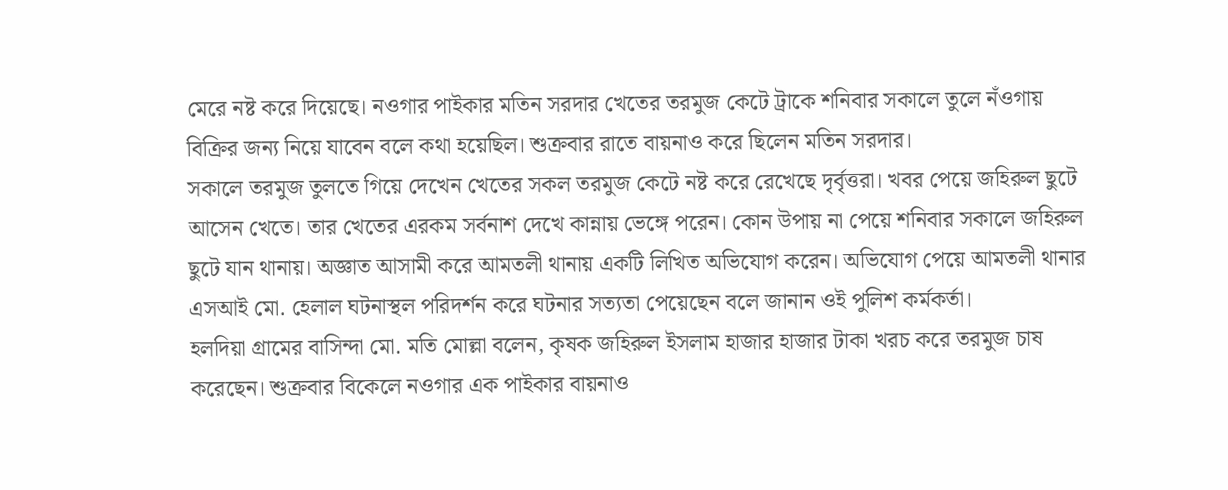মেরে নষ্ট করে দিয়েছে। নওগার পাইকার মতিন সরদার খেতের তরমুজ কেটে ট্রাকে শনিবার সকালে তুলে নঁওগায় বিক্রির জন্য নিয়ে যাবেন বলে কথা হয়েছিল। শুক্রবার রাতে বায়নাও করে ছিলেন মতিন সরদার।
সকালে তরমুজ তুলতে গিয়ে দেখেন খেতের সকল তরমুজ কেটে নষ্ট করে রেখেছে দৃর্বৃত্তরা। খবর পেয়ে জহিরুল ছুটে আসেন খেতে। তার খেতের এরকম সর্বনাশ দেখে কান্নায় ভেঙ্গে পরেন। কোন উপায় না পেয়ে শনিবার সকালে জহিরুল ছুটে যান থানায়। অজ্ঞাত আসামী করে আমতলী থানায় একটি লিখিত অভিযোগ করেন। অভিযোগ পেয়ে আমতলী থানার এসআই মো. হেলাল ঘটনাস্থল পরিদর্শন করে ঘটনার সত্যতা পেয়েছেন বলে জানান ওই পুলিশ কর্মকর্তা।
হলদিয়া গ্রামের বাসিন্দা মো. মতি মোল্লা বলেন, কৃষক জহিরুল ইসলাম হাজার হাজার টাকা খরচ করে তরমুজ চাষ করেছেন। শুক্রবার বিকেলে নওগার এক পাইকার বায়নাও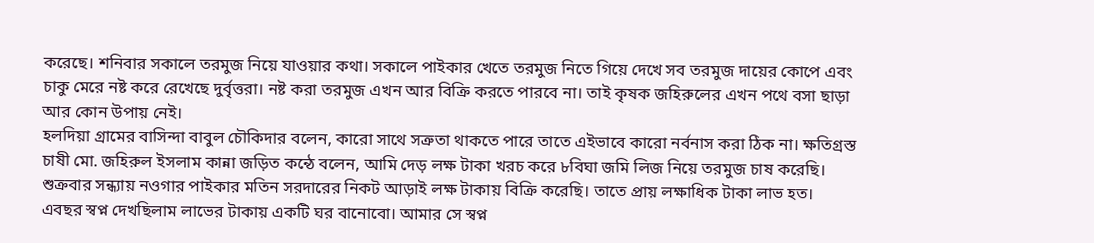করেছে। শনিবার সকালে তরমুজ নিয়ে যাওয়ার কথা। সকালে পাইকার খেতে তরমুজ নিতে গিয়ে দেখে সব তরমুজ দায়ের কোপে এবং চাকু মেরে নষ্ট করে রেখেছে দুর্বৃত্তরা। নষ্ট করা তরমুজ এখন আর বিক্রি করতে পারবে না। তাই কৃষক জহিরুলের এখন পথে বসা ছাড়া আর কোন উপায় নেই।
হলদিয়া গ্রামের বাসিন্দা বাবুল চৌকিদার বলেন, কারো সাথে সত্রুতা থাকতে পারে তাতে এইভাবে কারো নর্বনাস করা ঠিক না। ক্ষতিগ্রস্ত চাষী মো. জহিরুল ইসলাম কান্না জড়িত কন্ঠে বলেন, আমি দেড় লক্ষ টাকা খরচ করে ৮বিঘা জমি লিজ নিয়ে তরমুজ চাষ করেছি। শুক্রবার সন্ধ্যায় নওগার পাইকার মতিন সরদারের নিকট আড়াই লক্ষ টাকায় বিক্রি করেছি। তাতে প্রায় লক্ষাধিক টাকা লাভ হত।
এবছর স্বপ্ন দেখছিলাম লাভের টাকায় একটি ঘর বানোবো। আমার সে স্বপ্ন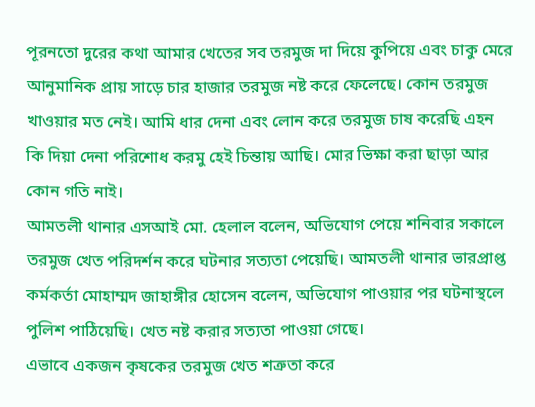পূরনতো দুরের কথা আমার খেতের সব তরমুজ দা দিয়ে কুপিয়ে এবং চাকু মেরে আনুমানিক প্রায় সাড়ে চার হাজার তরমুজ নষ্ট করে ফেলেছে। কোন তরমুজ খাওয়ার মত নেই। আমি ধার দেনা এবং লোন করে তরমুজ চাষ করেছি এহন কি দিয়া দেনা পরিশোধ করমু হেই চিন্তায় আছি। মোর ভিক্ষা করা ছাড়া আর কোন গতি নাই।
আমতলী থানার এসআই মো. হেলাল বলেন, অভিযোগ পেয়ে শনিবার সকালে তরমুজ খেত পরিদর্শন করে ঘটনার সত্যতা পেয়েছি। আমতলী থানার ভারপ্রাপ্ত কর্মকর্তা মোহাম্মদ জাহাঙ্গীর হোসেন বলেন, অভিযোগ পাওয়ার পর ঘটনাস্থলে পুলিশ পাঠিয়েছি। খেত নষ্ট করার সত্যতা পাওয়া গেছে।
এভাবে একজন কৃষকের তরমুজ খেত শত্রুতা করে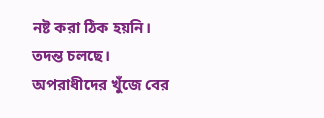নষ্ট করা ঠিক হয়নি। তদন্ত চলছে। অপরাধীদের খুঁজে বের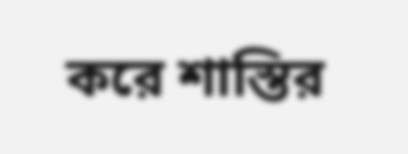করে শাস্তির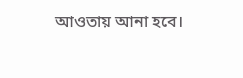আওতায় আনা হবে।